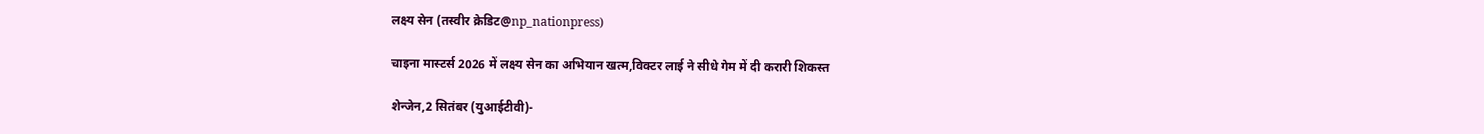लक्ष्य सेन (तस्वीर क्रेडिट@np_nationpress)

चाइना मास्टर्स 2026 में लक्ष्य सेन का अभियान खत्म,विक्टर लाई ने सीधे गेम में दी करारी शिकस्त

शेन्जेन,2 सितंबर (युआईटीवी)-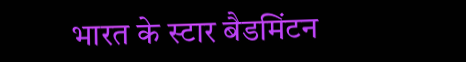भारत के स्टार बैडमिंटन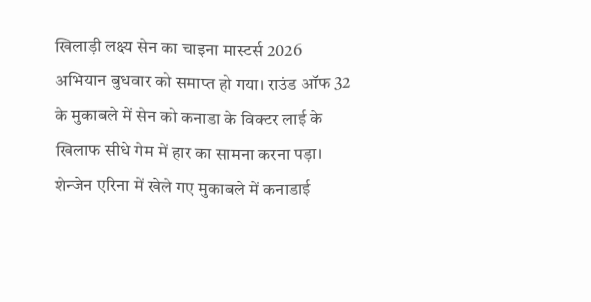खिलाड़ी लक्ष्य सेन का चाइना मास्टर्स 2026 अभियान बुधवार को समाप्त हो गया। राउंड ऑफ 32 के मुकाबले में सेन को कनाडा के विक्टर लाई के खिलाफ सीधे गेम में हार का सामना करना पड़ा। शेन्जेन एरिना में खेले गए मुकाबले में कनाडाई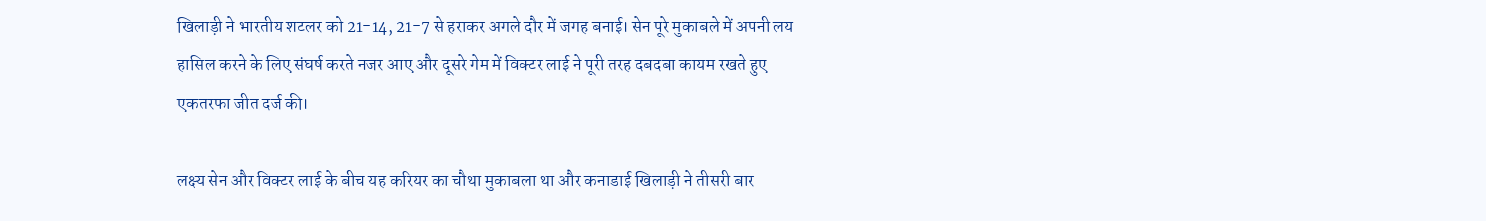खिलाड़ी ने भारतीय शटलर को 21-14, 21-7 से हराकर अगले दौर में जगह बनाई। सेन पूरे मुकाबले में अपनी लय हासिल करने के लिए संघर्ष करते नजर आए और दूसरे गेम में विक्टर लाई ने पूरी तरह दबदबा कायम रखते हुए एकतरफा जीत दर्ज की।

लक्ष्य सेन और विक्टर लाई के बीच यह करियर का चौथा मुकाबला था और कनाडाई खिलाड़ी ने तीसरी बार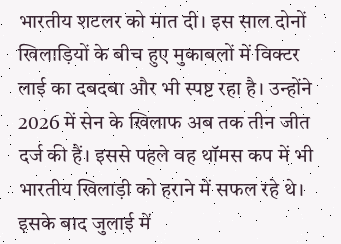भारतीय शटलर को मात दी। इस साल दोनों खिलाड़ियों के बीच हुए मुकाबलों में विक्टर लाई का दबदबा और भी स्पष्ट रहा है। उन्होंने 2026 में सेन के खिलाफ अब तक तीन जीत दर्ज की हैं। इससे पहले वह थॉमस कप में भी भारतीय खिलाड़ी को हराने में सफल रहे थे। इसके बाद जुलाई में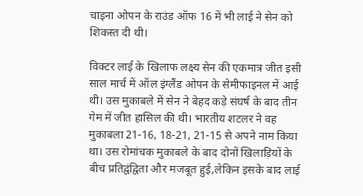चाइना ओपन के राउंड ऑफ 16 में भी लाई ने सेन को शिकस्त दी थी।

विक्टर लाई के खिलाफ लक्ष्य सेन की एकमात्र जीत इसी साल मार्च में ऑल इंग्लैंड ओपन के सेमीफाइनल में आई थी। उस मुकाबले में सेन ने बेहद कड़े संघर्ष के बाद तीन गेम में जीत हासिल की थी। भारतीय शटलर ने वह मुकाबला 21-16, 18-21, 21-15 से अपने नाम किया था। उस रोमांचक मुकाबले के बाद दोनों खिलाड़ियों के बीच प्रतिद्वंद्विता और मजबूत हुई,लेकिन इसके बाद लाई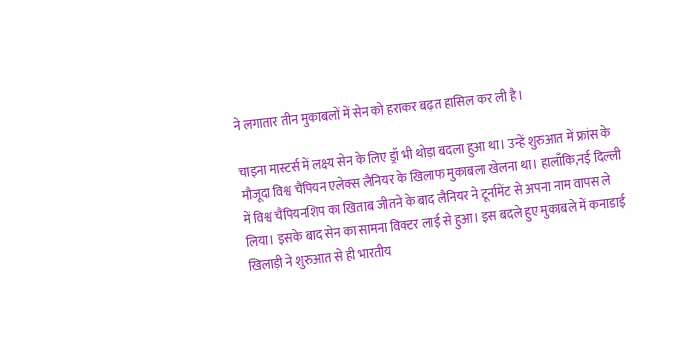ने लगातार तीन मुकाबलों में सेन को हराकर बढ़त हासिल कर ली है।

चाइना मास्टर्स में लक्ष्य सेन के लिए ड्रॉ भी थोड़ा बदला हुआ था। उन्हें शुरुआत में फ्रांस के मौजूदा विश्व चैंपियन एलेक्स लैनियर के खिलाफ मुकाबला खेलना था। हालाँकि,नई दिल्ली में विश्व चैंपियनशिप का खिताब जीतने के बाद लैनियर ने टूर्नामेंट से अपना नाम वापस ले लिया। इसके बाद सेन का सामना विक्टर लाई से हुआ। इस बदले हुए मुकाबले में कनाडाई खिलाड़ी ने शुरुआत से ही भारतीय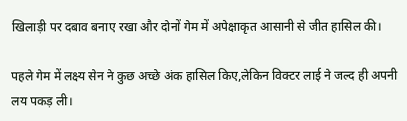खिलाड़ी पर दबाव बनाए रखा और दोनों गेम में अपेक्षाकृत आसानी से जीत हासिल की।

पहले गेम में लक्ष्य सेन ने कुछ अच्छे अंक हासिल किए,लेकिन विक्टर लाई ने जल्द ही अपनी लय पकड़ ली।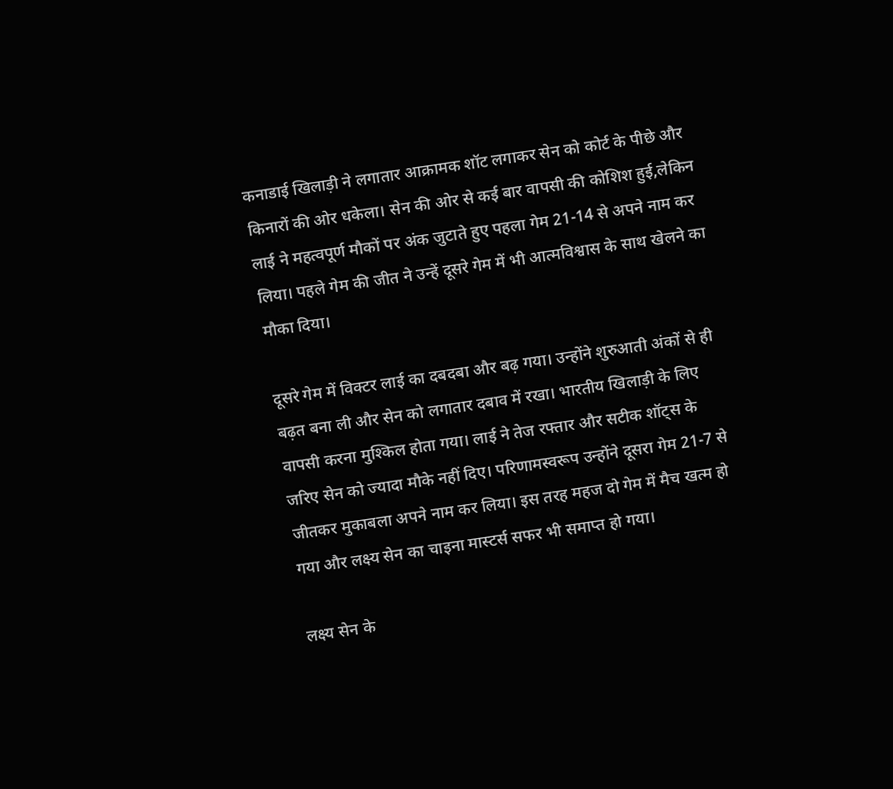कनाडाई खिलाड़ी ने लगातार आक्रामक शॉट लगाकर सेन को कोर्ट के पीछे और किनारों की ओर धकेला। सेन की ओर से कई बार वापसी की कोशिश हुई,लेकिन लाई ने महत्वपूर्ण मौकों पर अंक जुटाते हुए पहला गेम 21-14 से अपने नाम कर लिया। पहले गेम की जीत ने उन्हें दूसरे गेम में भी आत्मविश्वास के साथ खेलने का मौका दिया।

दूसरे गेम में विक्टर लाई का दबदबा और बढ़ गया। उन्होंने शुरुआती अंकों से ही बढ़त बना ली और सेन को लगातार दबाव में रखा। भारतीय खिलाड़ी के लिए वापसी करना मुश्किल होता गया। लाई ने तेज रफ्तार और सटीक शॉट्स के जरिए सेन को ज्यादा मौके नहीं दिए। परिणामस्वरूप उन्होंने दूसरा गेम 21-7 से जीतकर मुकाबला अपने नाम कर लिया। इस तरह महज दो गेम में मैच खत्म हो गया और लक्ष्य सेन का चाइना मास्टर्स सफर भी समाप्त हो गया।

लक्ष्य सेन के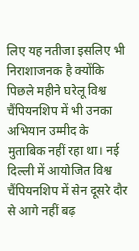लिए यह नतीजा इसलिए भी निराशाजनक है क्योंकि पिछले महीने घरेलू विश्व चैंपियनशिप में भी उनका अभियान उम्मीद के मुताबिक नहीं रहा था। नई दिल्ली में आयोजित विश्व चैंपियनशिप में सेन दूसरे दौर से आगे नहीं बढ़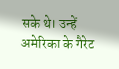सके थे। उन्हें अमेरिका के गैरेट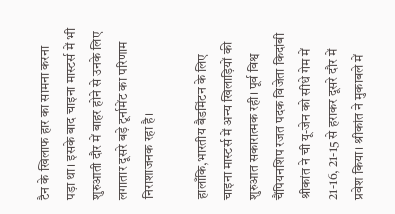टैन के खिलाफ हार का सामना करना पड़ा था। इसके बाद चाइना मास्टर्स में भी शुरुआती दौर में बाहर होने से उनके लिए लगातार दूसरे बड़े टूर्नामेंट का परिणाम निराशाजनक रहा है।

हालाँकि,भारतीय बैडमिंटन के लिए चाइना मास्टर्स में अन्य खिलाड़ियों की शुरुआत सकारात्मक रही। पूर्व विश्व चैंपियनशिप रजत पदक विजेता किदांबी श्रीकांत ने ची यू-जेन को सीधे गेम में 21-16, 21-15 से हराकर दूसरे दौर में प्रवेश किया। श्रीकांत ने मुकाबले में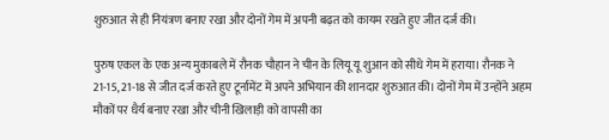शुरुआत से ही नियंत्रण बनाए रखा और दोनों गेम में अपनी बढ़त को कायम रखते हुए जीत दर्ज की।

पुरुष एकल के एक अन्य मुकाबले में रौनक चौहान ने चीन के लियू यू शुआन को सीधे गेम में हराया। रौनक ने 21-15, 21-18 से जीत दर्ज करते हुए टूर्नामेंट में अपने अभियान की शानदार शुरुआत की। दोनों गेम में उन्होंने अहम मौकों पर धैर्य बनाए रखा और चीनी खिलाड़ी को वापसी का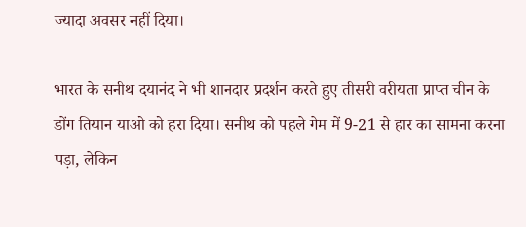ज्यादा अवसर नहीं दिया।

भारत के सनीथ दयानंद ने भी शानदार प्रदर्शन करते हुए तीसरी वरीयता प्राप्त चीन के डोंग तियान याओ को हरा दिया। सनीथ को पहले गेम में 9-21 से हार का सामना करना पड़ा, लेकिन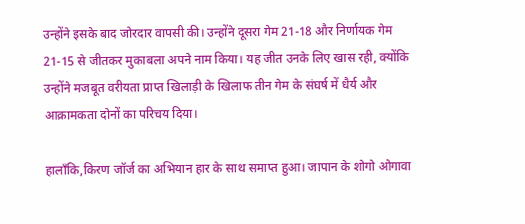उन्होंने इसके बाद जोरदार वापसी की। उन्होंने दूसरा गेम 21-18 और निर्णायक गेम 21-15 से जीतकर मुकाबला अपने नाम किया। यह जीत उनके लिए खास रही, क्योंकि उन्होंने मजबूत वरीयता प्राप्त खिलाड़ी के खिलाफ तीन गेम के संघर्ष में धैर्य और आक्रामकता दोनों का परिचय दिया।

हालाँकि,किरण जॉर्ज का अभियान हार के साथ समाप्त हुआ। जापान के शोगो ओगावा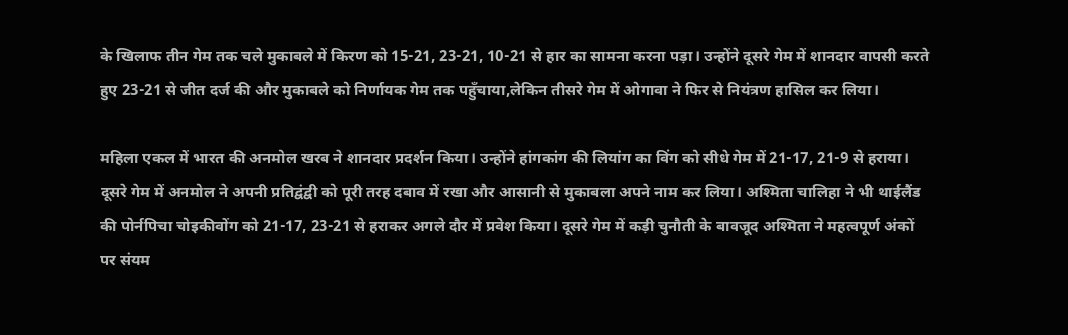के खिलाफ तीन गेम तक चले मुकाबले में किरण को 15-21, 23-21, 10-21 से हार का सामना करना पड़ा। उन्होंने दूसरे गेम में शानदार वापसी करते हुए 23-21 से जीत दर्ज की और मुकाबले को निर्णायक गेम तक पहुँचाया,लेकिन तीसरे गेम में ओगावा ने फिर से नियंत्रण हासिल कर लिया।

महिला एकल में भारत की अनमोल खरब ने शानदार प्रदर्शन किया। उन्होंने हांगकांग की लियांग का विंग को सीधे गेम में 21-17, 21-9 से हराया। दूसरे गेम में अनमोल ने अपनी प्रतिद्वंद्वी को पूरी तरह दबाव में रखा और आसानी से मुकाबला अपने नाम कर लिया। अश्मिता चालिहा ने भी थाईलैंड की पोर्नपिचा चोइकीवोंग को 21-17, 23-21 से हराकर अगले दौर में प्रवेश किया। दूसरे गेम में कड़ी चुनौती के बावजूद अश्मिता ने महत्वपूर्ण अंकों पर संयम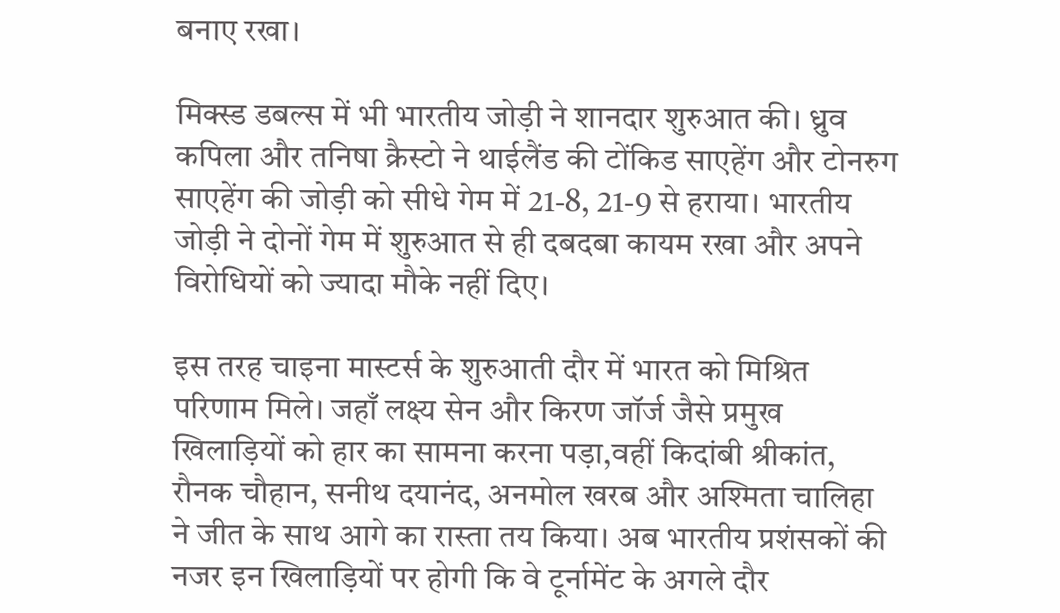बनाए रखा।

मिक्स्ड डबल्स में भी भारतीय जोड़ी ने शानदार शुरुआत की। ध्रुव कपिला और तनिषा क्रैस्टो ने थाईलैंड की टोंकिड साएहेंग और टोनरुग साएहेंग की जोड़ी को सीधे गेम में 21-8, 21-9 से हराया। भारतीय जोड़ी ने दोनों गेम में शुरुआत से ही दबदबा कायम रखा और अपने विरोधियों को ज्यादा मौके नहीं दिए।

इस तरह चाइना मास्टर्स के शुरुआती दौर में भारत को मिश्रित परिणाम मिले। जहाँ लक्ष्य सेन और किरण जॉर्ज जैसे प्रमुख खिलाड़ियों को हार का सामना करना पड़ा,वहीं किदांबी श्रीकांत, रौनक चौहान, सनीथ दयानंद, अनमोल खरब और अश्मिता चालिहा ने जीत के साथ आगे का रास्ता तय किया। अब भारतीय प्रशंसकों की नजर इन खिलाड़ियों पर होगी कि वे टूर्नामेंट के अगले दौर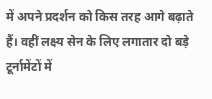में अपने प्रदर्शन को किस तरह आगे बढ़ाते हैं। वहीं लक्ष्य सेन के लिए लगातार दो बड़े टूर्नामेंटों में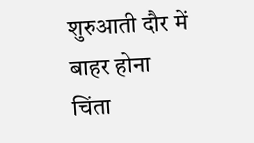शुरुआती दौर में बाहर होना चिंता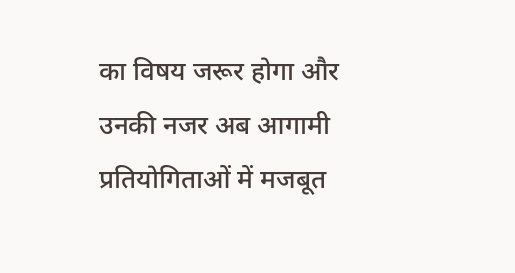का विषय जरूर होगा और उनकी नजर अब आगामी प्रतियोगिताओं में मजबूत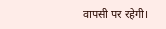वापसी पर रहेगी।